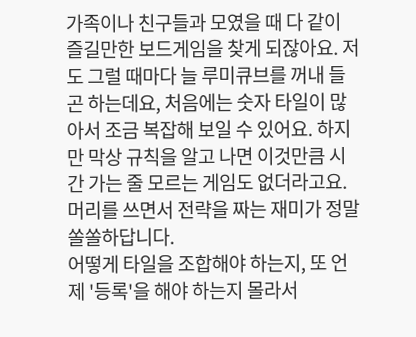가족이나 친구들과 모였을 때 다 같이 즐길만한 보드게임을 찾게 되잖아요. 저도 그럴 때마다 늘 루미큐브를 꺼내 들곤 하는데요, 처음에는 숫자 타일이 많아서 조금 복잡해 보일 수 있어요. 하지만 막상 규칙을 알고 나면 이것만큼 시간 가는 줄 모르는 게임도 없더라고요. 머리를 쓰면서 전략을 짜는 재미가 정말 쏠쏠하답니다.
어떻게 타일을 조합해야 하는지, 또 언제 '등록'을 해야 하는지 몰라서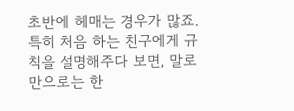초반에 헤매는 경우가 많죠. 특히 처음 하는 친구에게 규칙을 설명해주다 보면, 말로만으로는 한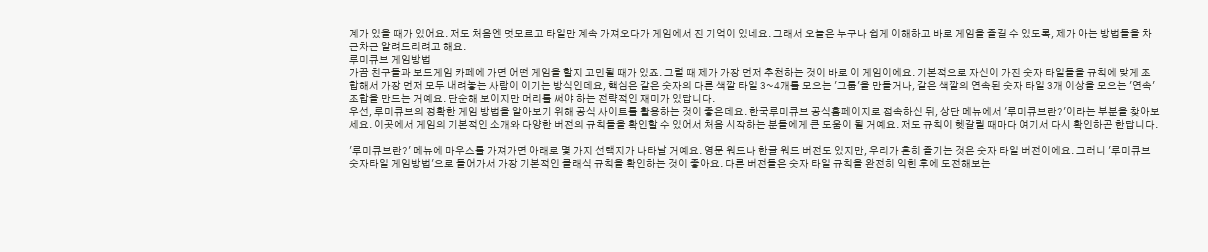계가 있을 때가 있어요. 저도 처음엔 멋모르고 타일만 계속 가져오다가 게임에서 진 기억이 있네요. 그래서 오늘은 누구나 쉽게 이해하고 바로 게임을 즐길 수 있도록, 제가 아는 방법들을 차근차근 알려드리려고 해요.
루미큐브 게임방법
가끔 친구들과 보드게임 카페에 가면 어떤 게임을 할지 고민될 때가 있죠. 그럴 때 제가 가장 먼저 추천하는 것이 바로 이 게임이에요. 기본적으로 자신이 가진 숫자 타일들을 규칙에 맞게 조합해서 가장 먼저 모두 내려놓는 사람이 이기는 방식인데요, 핵심은 같은 숫자의 다른 색깔 타일 3~4개를 모으는 '그룹'을 만들거나, 같은 색깔의 연속된 숫자 타일 3개 이상을 모으는 '연속' 조합을 만드는 거예요. 단순해 보이지만 머리를 써야 하는 전략적인 재미가 있답니다.
우선, 루미큐브의 정확한 게임 방법을 알아보기 위해 공식 사이트를 활용하는 것이 좋은데요. 한국루미큐브 공식홈페이지로 접속하신 뒤, 상단 메뉴에서 '루미큐브란?'이라는 부분을 찾아보세요. 이곳에서 게임의 기본적인 소개와 다양한 버전의 규칙들을 확인할 수 있어서 처음 시작하는 분들에게 큰 도움이 될 거예요. 저도 규칙이 헷갈릴 때마다 여기서 다시 확인하곤 한답니다.

'루미큐브란?' 메뉴에 마우스를 가져가면 아래로 몇 가지 선택지가 나타날 거예요. 영문 워드나 한글 워드 버전도 있지만, 우리가 흔히 즐기는 것은 숫자 타일 버전이에요. 그러니 '루미큐브 숫자타일 게임방법'으로 들어가서 가장 기본적인 클래식 규칙을 확인하는 것이 좋아요. 다른 버전들은 숫자 타일 규칙을 완전히 익힌 후에 도전해보는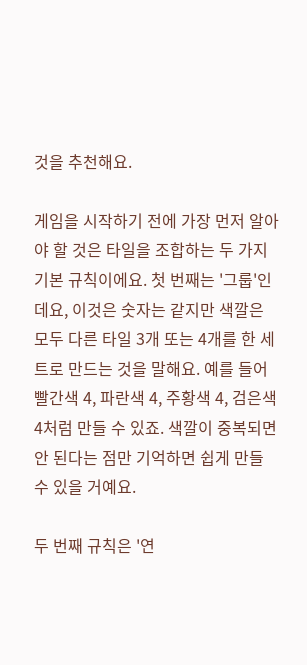것을 추천해요.

게임을 시작하기 전에 가장 먼저 알아야 할 것은 타일을 조합하는 두 가지 기본 규칙이에요. 첫 번째는 '그룹'인데요, 이것은 숫자는 같지만 색깔은 모두 다른 타일 3개 또는 4개를 한 세트로 만드는 것을 말해요. 예를 들어 빨간색 4, 파란색 4, 주황색 4, 검은색 4처럼 만들 수 있죠. 색깔이 중복되면 안 된다는 점만 기억하면 쉽게 만들 수 있을 거예요.

두 번째 규칙은 '연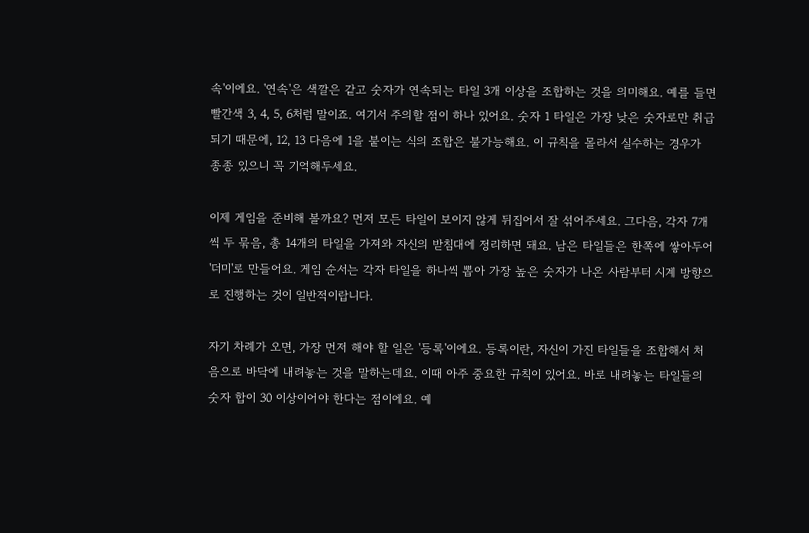속'이에요. '연속'은 색깔은 같고 숫자가 연속되는 타일 3개 이상을 조합하는 것을 의미해요. 예를 들면 빨간색 3, 4, 5, 6처럼 말이죠. 여기서 주의할 점이 하나 있어요. 숫자 1 타일은 가장 낮은 숫자로만 취급되기 때문에, 12, 13 다음에 1을 붙이는 식의 조합은 불가능해요. 이 규칙을 몰라서 실수하는 경우가 종종 있으니 꼭 기억해두세요.

이제 게임을 준비해 볼까요? 먼저 모든 타일이 보이지 않게 뒤집어서 잘 섞어주세요. 그다음, 각자 7개씩 두 묶음, 총 14개의 타일을 가져와 자신의 받침대에 정리하면 돼요. 남은 타일들은 한쪽에 쌓아두어 '더미'로 만들어요. 게임 순서는 각자 타일을 하나씩 뽑아 가장 높은 숫자가 나온 사람부터 시계 방향으로 진행하는 것이 일반적이랍니다.

자기 차례가 오면, 가장 먼저 해야 할 일은 '등록'이에요. 등록이란, 자신이 가진 타일들을 조합해서 처음으로 바닥에 내려놓는 것을 말하는데요. 이때 아주 중요한 규칙이 있어요. 바로 내려놓는 타일들의 숫자 합이 30 이상이어야 한다는 점이에요. 예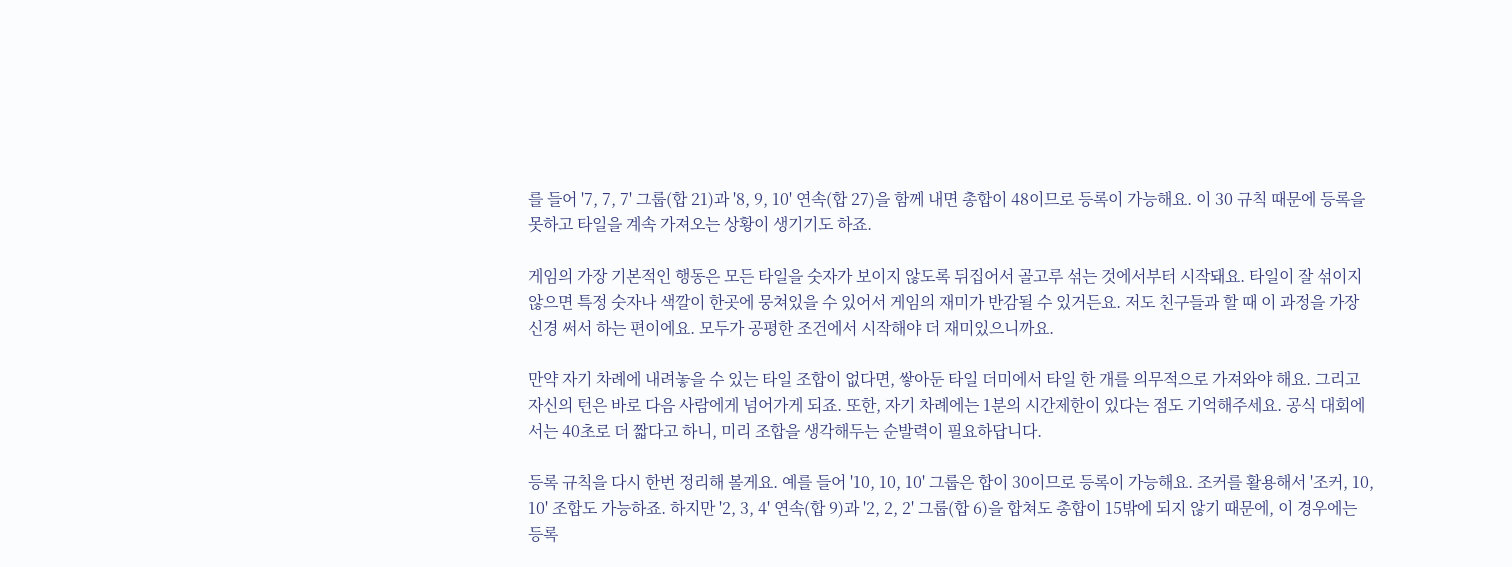를 들어 '7, 7, 7' 그룹(합 21)과 '8, 9, 10' 연속(합 27)을 함께 내면 총합이 48이므로 등록이 가능해요. 이 30 규칙 때문에 등록을 못하고 타일을 계속 가져오는 상황이 생기기도 하죠.

게임의 가장 기본적인 행동은 모든 타일을 숫자가 보이지 않도록 뒤집어서 골고루 섞는 것에서부터 시작돼요. 타일이 잘 섞이지 않으면 특정 숫자나 색깔이 한곳에 뭉쳐있을 수 있어서 게임의 재미가 반감될 수 있거든요. 저도 친구들과 할 때 이 과정을 가장 신경 써서 하는 편이에요. 모두가 공평한 조건에서 시작해야 더 재미있으니까요.

만약 자기 차례에 내려놓을 수 있는 타일 조합이 없다면, 쌓아둔 타일 더미에서 타일 한 개를 의무적으로 가져와야 해요. 그리고 자신의 턴은 바로 다음 사람에게 넘어가게 되죠. 또한, 자기 차례에는 1분의 시간제한이 있다는 점도 기억해주세요. 공식 대회에서는 40초로 더 짧다고 하니, 미리 조합을 생각해두는 순발력이 필요하답니다.

등록 규칙을 다시 한번 정리해 볼게요. 예를 들어 '10, 10, 10' 그룹은 합이 30이므로 등록이 가능해요. 조커를 활용해서 '조커, 10, 10' 조합도 가능하죠. 하지만 '2, 3, 4' 연속(합 9)과 '2, 2, 2' 그룹(합 6)을 합쳐도 총합이 15밖에 되지 않기 때문에, 이 경우에는 등록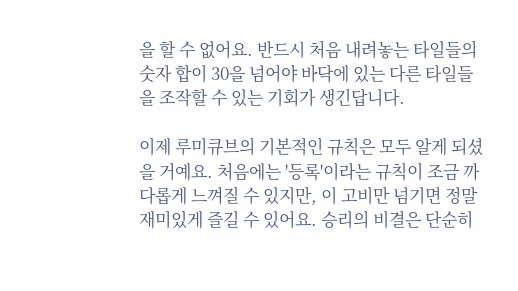을 할 수 없어요. 반드시 처음 내려놓는 타일들의 숫자 합이 30을 넘어야 바닥에 있는 다른 타일들을 조작할 수 있는 기회가 생긴답니다.

이제 루미큐브의 기본적인 규칙은 모두 알게 되셨을 거예요. 처음에는 '등록'이라는 규칙이 조금 까다롭게 느껴질 수 있지만, 이 고비만 넘기면 정말 재미있게 즐길 수 있어요. 승리의 비결은 단순히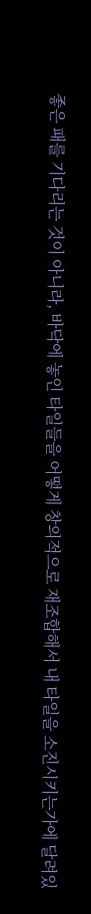좋은 패를 기다리는 것이 아니라, 바닥에 놓인 타일들을 어떻게 창의적으로 재조합해서 내 타일을 소진시키는가에 달려있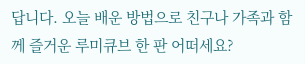답니다. 오늘 배운 방법으로 친구나 가족과 함께 즐거운 루미큐브 한 판 어떠세요?